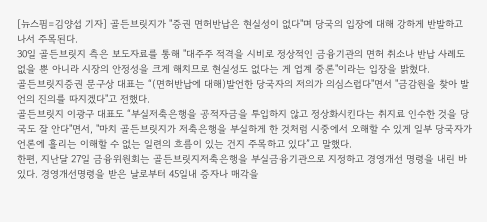[뉴스핌=김양섭 기자] 골든브릿지가 "증권 면허반납은 현실성이 없다"며 당국의 입장에 대해 강하게 반발하고 나서 주목된다.
30일 골든브릿지 측은 보도자료를 통해 "대주주 적격을 시비로 정상적인 금융기관의 면허 취소나 반납 사례도 없을 뿐 아니라 시장의 안정성을 크게 해치므로 현실성도 없다는 게 업계 중론"이라는 입장을 밝혔다.
골든브릿지증권 문구상 대표는 “(면허반납에 대해)발언한 당국자의 저의가 의심스럽다"면서 "금감원을 찾아 발언의 진의를 따지겠다"고 전했다.
골든브릿지 이광구 대표도 “부실저축은행을 공적자금을 투입하지 않고 정상화시킨다는 취지료 인수한 것을 당국도 잘 안다"면서, "마치 골든브릿지가 저축은행을 부실하게 한 것처럼 시중에서 오해할 수 있게 일부 당국자가 언론에 흘리는 이해할 수 없는 일련의 흐름이 있는 건지 주목하고 있다”고 말했다.
한편, 지난달 27일 금융위원회는 골든브릿지저축은행을 부실금융기관으로 지정하고 경영개선 명령을 내린 바 있다. 경영개선명령을 받은 날로부터 45일내 증자나 매각을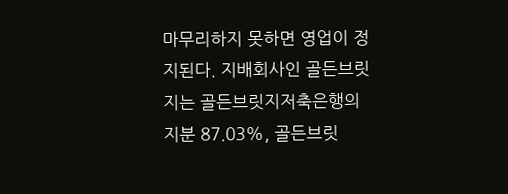마무리하지 못하면 영업이 정지된다. 지배회사인 골든브릿지는 골든브릿지저축은행의 지분 87.03%, 골든브릿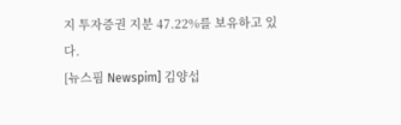지 투자증권 지분 47.22%를 보유하고 있다.
[뉴스핌 Newspim] 김양섭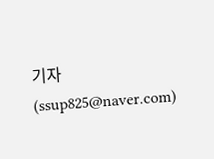기자 (ssup825@naver.com)